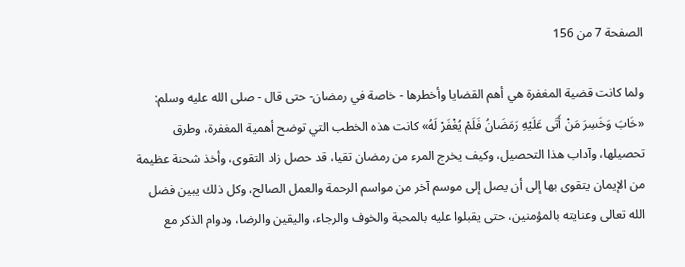الصفحة 7 من 156

ولما كانت قضية المغفرة هي أهم القضايا وأخطرها - خاصة في رمضان- حتى قال - صلى الله عليه وسلم: «خَابَ وَخَسِرَ مَنْ أَتَى عَلَيْهِ رَمَضَانُ فَلَمْ يُغْفَرْ لَهُ» كانت هذه الخطب التي توضح أهمية المغفرة، وطرق تحصيلها، وآداب هذا التحصيل، وكيف يخرج المرء من رمضان تقيا، قد حصل زاد التقوى، وأخذ شحنة عظيمة من الإيمان يتقوى بها إلى أن يصل إلى موسم آخر من مواسم الرحمة والعمل الصالح، وكل ذلك يبين فضل الله تعالى وعنايته بالمؤمنين، حتى يقبلوا عليه بالمحبة والخوف والرجاء، واليقين والرضا، ودوام الذكر مع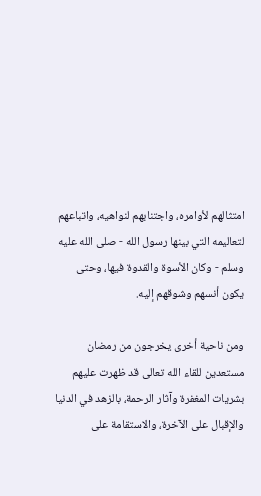امتثالهم لأوامره، واجتنابهم لنواهيه، واتباعهم لتعاليمه التي بينها رسول الله - صلى الله عليه وسلم - وكان الأسوة والقدوة فيها، وحتى يكون أنسهم وشوقهم إليه.

ومن ناحية أخرى يخرجون من رمضان مستعدين للقاء الله تعالى قد ظهرت عليهم بشريات المغفرة وآثار الرحمة، بالزهد في الدنيا والإقبال على الآخرة، والاستقامة على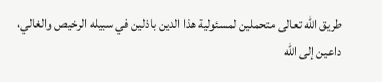طريق الله تعالى متحملين لمسئولية هذا الدين باذلين في سبيله الرخيص والغالي، داعين إلى الله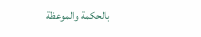بالحكمة والموعظة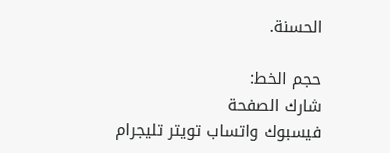الحسنة.

حجم الخط:
شارك الصفحة
فيسبوك واتساب تويتر تليجرام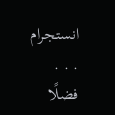انستجرام
. . .
فضلًا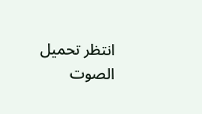انتظر تحميل الصوت